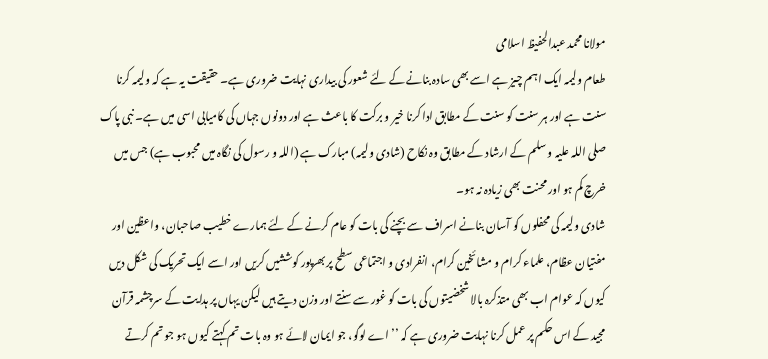مولانا محمد عبدالحفیظ اسلامی
طعام ولیمہ ایک اہم چیز ہے اسے بھی سادہ بنانے کے لئے شعور کی بیداری نہایت ضروری ہے۔ حقیقت یہ ہے کہ ولیمہ کرنا سنت ہے اور ہر سنت کو سنت کے مطابق ادا کرنا خیر و برکت کا باعث ہے اور دونوں جہاں کی کامیابی اسی میں ہے۔ نبی پاک صلی اللہ علیہ و سلم کے ارشاد کے مطابق وہ نکاح (شادی ولیمہ) مبارک ہے (اللہ و رسول کی نگاہ میں محبوب ہے) جس میں خرچ کم ہو اور محنت بھی زیادہ نہ ہو۔
شادی ولیمہ کی محفلوں کو آسان بنانے اسراف سے بچنے کی بات کو عام کرنے کے لئے ہمارے خطیب صاحبان، واعظین اور مفتیان عظام، علماء کرام و مشائخین کرام، انفرادی و اجتماعی سطح پر بھرپور کوششیں کریں اور اسے ایک تحریک کی شکل دیں کیوں کہ عوام اب بھی متذکرہ بالا شخضیتوں کی بات کو غور سے سنتے اور وزن دیتے ہیں لیکن یہاں پر ہدایت کے سرچشمہ قرآن مجید کے اس حکم پر عمل کرنا نہایت ضروری ہے کہ ’’اے لوگو، جو ایمان لائے ہو وہ بات تم کہتے کیوں ہو جو تم کرتے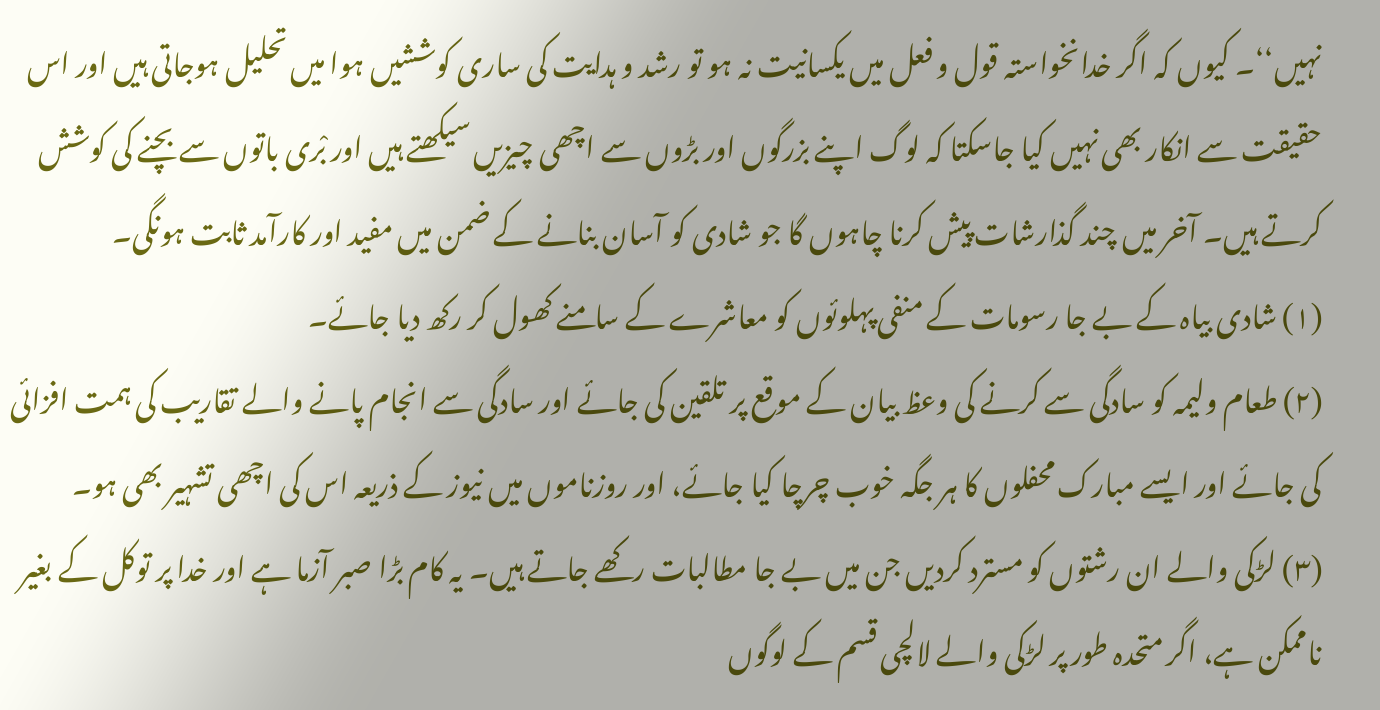نہیں‘‘۔ کیوں کہ اگر خدانخواستہ قول و فعل میں یکسانیت نہ ہو تو رشد و ہدایت کی ساری کوششیں ہوا میں تحلیل ہوجاتی ہیں اور اس حقیقت سے انکار بھی نہیں کیا جاسکتا کہ لوگ اپنے بزرگوں اور بڑوں سے اچھی چیزیں سیکھتے ہیں اور بْری باتوں سے بچنے کی کوشش کرتے ہیں۔ آخر میں چند گذارشات پیش کرنا چاہوں گا جو شادی کو آسان بنانے کے ضمن میں مفید اور کارآمد ثابت ہونگی۔
(۱) شادی بیاہ کے بے جا رسومات کے منفی پہلوئوں کو معاشرے کے سامنے کھول کر رکھ دیا جائے۔
(۲) طعام ولیمہ کو سادگی سے کرنے کی وعظ بیان کے موقع پر تلقین کی جائے اور سادگی سے انجام پانے والے تقاریب کی ہمت افزائی کی جائے اور ایسے مبارک محفلوں کا ہر جگہ خوب چرچا کیا جائے، اور روزناموں میں نیوز کے ذریعہ اس کی اچھی تشہیر بھی ہو۔
(۳) لڑکی والے ان رشتوں کو مسترد کردیں جن میں بے جا مطالبات رکھے جاتے ہیں۔ یہ کام بڑا صبر آزما ہے اور خدا پر توکل کے بغیر ناممکن ہے، اگر متحدہ طور پر لڑکی والے لالچی قسم کے لوگوں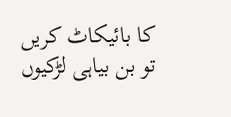کا بائیکاٹ کریں تو بن بیاہی لڑکیوں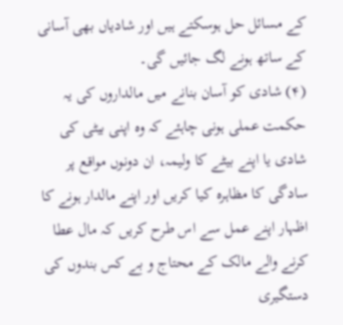کے مسائل حل ہوسکتے ہیں اور شادیاں بھی آسانی کے ساتھ ہونے لگ جائیں گی۔
(۴) شادی کو آسان بنانے میں مالداروں کی یہ حکمت عملی ہونی چاہئے کہ وہ اپنی بیٹی کی شادی یا اپنے بیٹے کا ولیمہ، ان دونوں مواقع پر سادگی کا مظاہرہ کیا کریں اور اپنے مالدار ہونے کا اظہار اپنے عمل سے اس طرح کریں کہ مال عطا کرنے والے مالک کے محتاج و بے کس بندوں کی دستگیری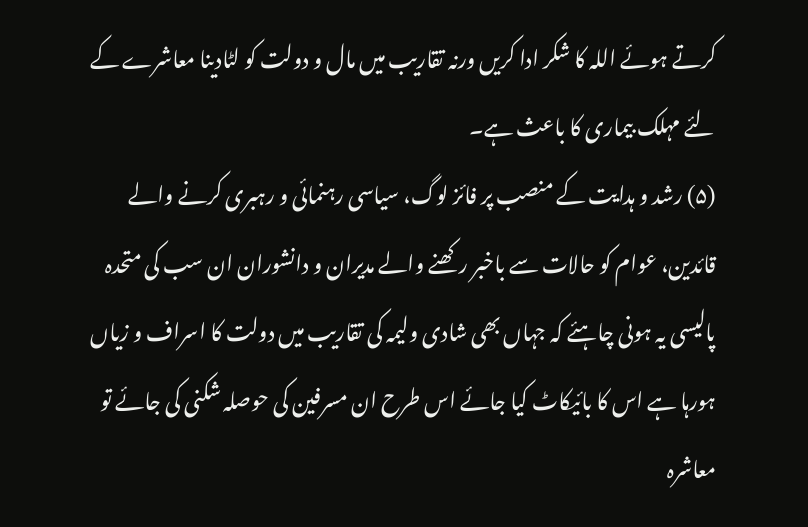کرتے ہوئے اللہ کا شکر ادا کریں ورنہ تقاریب میں مال و دولت کو لٹادینا معاشرے کے لئے مہلک بیماری کا باعث ہے۔
(۵) رشد و ہدایت کے منصب پر فائز لوگ، سیاسی رہنمائی و رہبری کرنے والے قائدین، عوام کو حالات سے باخبر رکھنے والے مدیران و دانشوران ان سب کی متحدہ پالیسی یہ ہونی چاہئے کہ جہاں بھی شادی ولیمہ کی تقاریب میں دولت کا اسراف و زیاں ہورہا ہے اس کا بائیکاٹ کیا جائے اس طرح ان مسرفین کی حوصلہ شکنی کی جائے تو معاشرہ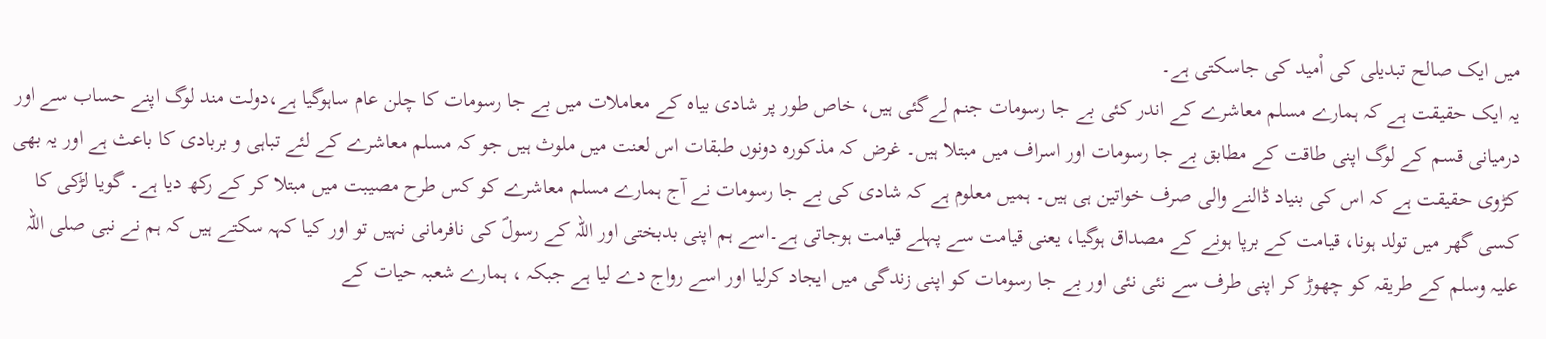میں ایک صالح تبدیلی کی اْمید کی جاسکتی ہے۔
یہ ایک حقیقت ہے کہ ہمارے مسلم معاشرے کے اندر کئی بے جا رسومات جنم لےگئی ہیں، خاص طور پر شادی بیاہ کے معاملات میں بے جا رسومات کا چلن عام ساہوگیا ہے،دولت مند لوگ اپنے حساب سے اور درمیانی قسم کے لوگ اپنی طاقت کے مطابق بے جا رسومات اور اسراف میں مبتلا ہیں۔ غرض کہ مذکورہ دونوں طبقات اس لعنت میں ملوث ہیں جو کہ مسلم معاشرے کے لئے تباہی و بربادی کا باعث ہے اور یہ بھی کڑوی حقیقت ہے کہ اس کی بنیاد ڈالنے والی صرف خواتین ہی ہیں۔ ہمیں معلوم ہے کہ شادی کی بے جا رسومات نے آج ہمارے مسلم معاشرے کو کس طرح مصیبت میں مبتلا کر کے رکھ دیا ہے۔ گویا لڑکی کا کسی گھر میں تولد ہونا، قیامت کے برپا ہونے کے مصداق ہوگیا، یعنی قیامت سے پہلے قیامت ہوجاتی ہے۔اسے ہم اپنی بدبختی اور اللہ کے رسولؐ کی نافرمانی نہیں تو اور کیا کہہ سکتے ہیں کہ ہم نے نبی صلی اللہ علیہ وسلم کے طریقہ کو چھوڑ کر اپنی طرف سے نئی نئی اور بے جا رسومات کو اپنی زندگی میں ایجاد کرلیا اور اسے رواج دے لیا ہے جبکہ ، ہمارے شعبہ حیات کے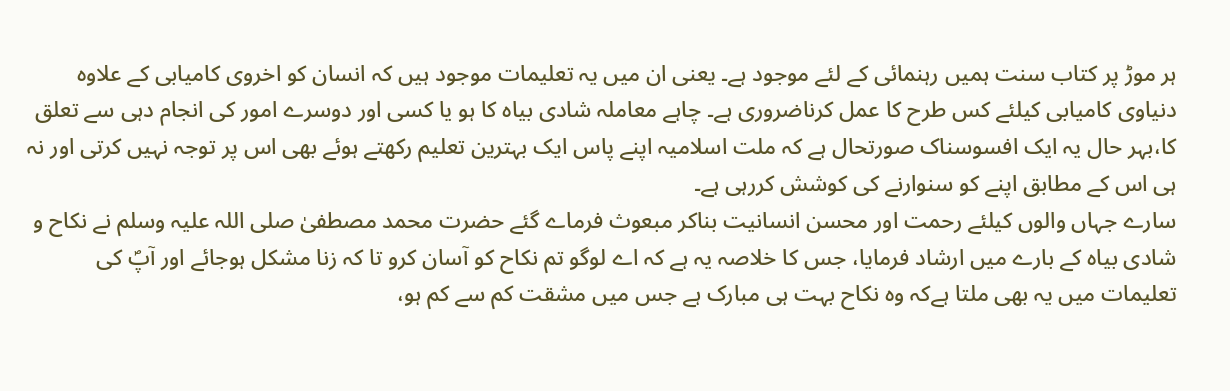ہر موڑ پر کتاب سنت ہمیں رہنمائی کے لئے موجود ہے۔ یعنی ان میں یہ تعلیمات موجود ہیں کہ انسان کو اخروی کامیابی کے علاوہ دنیاوی کامیابی کیلئے کس طرح کا عمل کرناضروری ہے۔ چاہے معاملہ شادی بیاہ کا ہو یا کسی اور دوسرے امور کی انجام دہی سے تعلق کا،بہر حال یہ ایک افسوسناک صورتحال ہے کہ ملت اسلامیہ اپنے پاس ایک بہترین تعلیم رکھتے ہوئے بھی اس پر توجہ نہیں کرتی اور نہ ہی اس کے مطابق اپنے کو سنوارنے کی کوشش کررہی ہے۔
سارے جہاں والوں کیلئے رحمت اور محسن انسانیت بناکر مبعوث فرماے گئے حضرت محمد مصطفیٰ صلی اللہ علیہ وسلم نے نکاح و شادی بیاہ کے بارے میں ارشاد فرمایا، جس کا خلاصہ یہ ہے کہ اے لوگو تم نکاح کو آسان کرو تا کہ زنا مشکل ہوجائے اور آپؐ کی تعلیمات میں یہ بھی ملتا ہےکہ وہ نکاح بہت ہی مبارک ہے جس میں مشقت کم سے کم ہو،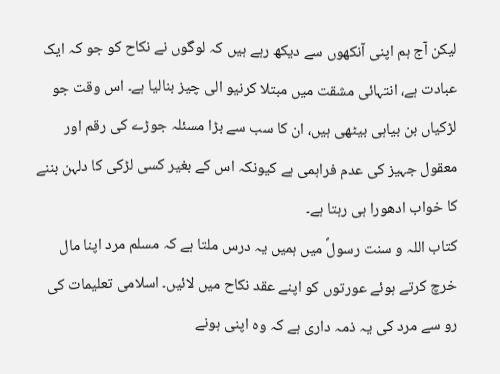لیکن آج ہم اپنی آنکھوں سے دیکھ رہے ہیں کہ لوگوں نے نکاح کو جو کہ ایک عبادت ہے، انتہائی مشقت میں مبتلا کرنیو الی چیز بنالیا ہے۔ اس وقت جو لڑکیاں بن بیاہی بیٹھی ہیں، ان کا سب سے بڑا مسئلہ جوڑے کی رقم اور معقول جہیز کی عدم فراہمی ہے کیونکہ اس کے بغیر کسی لڑکی کا دلہن بننے کا خواب ادھورا ہی رہتا ہے۔
کتاب اللہ و سنت رسولؐ میں ہمیں یہ درس ملتا ہے کہ مسلم مرد اپنا مال خرچ کرتے ہوئے عورتوں کو اپنے عقد نکاح میں لائیں۔ اسلامی تعلیمات کی رو سے مرد کی یہ ذمہ داری ہے کہ وہ اپنی ہونے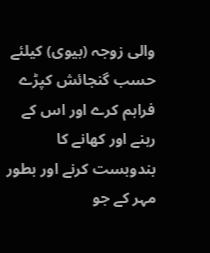والی زوجہ (بیوی) کیلئے حسب گنجائش کپڑے فراہم کرے اور اس کے رہنے اور کھانے کا بندوبست کرنے اور بطور مہر کے جو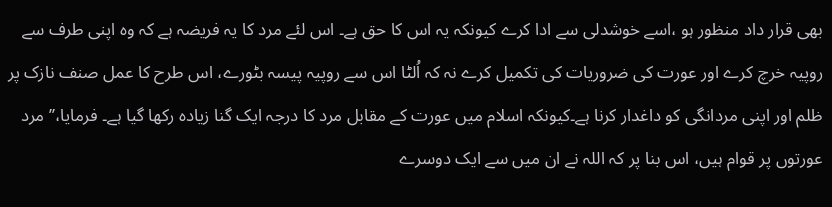بھی قرار داد منظور ہو ،اسے خوشدلی سے ادا کرے کیونکہ یہ اس کا حق ہے۔ اس لئے مرد کا یہ فریضہ ہے کہ وہ اپنی طرف سے روپیہ خرچ کرے اور عورت کی ضروریات کی تکمیل کرے نہ کہ اُلٹا اس سے روپیہ پیسہ بٹورے، اس طرح کا عمل صنف نازک پر ظلم اور اپنی مردانگی کو داغدار کرنا ہے۔کیونکہ اسلام میں عورت کے مقابل مرد کا درجہ ایک گنا زیادہ رکھا گیا ہے۔ فرمایا،’’ مرد عورتوں پر قوام ہیں، اس بنا پر کہ اللہ نے ان میں سے ایک دوسرے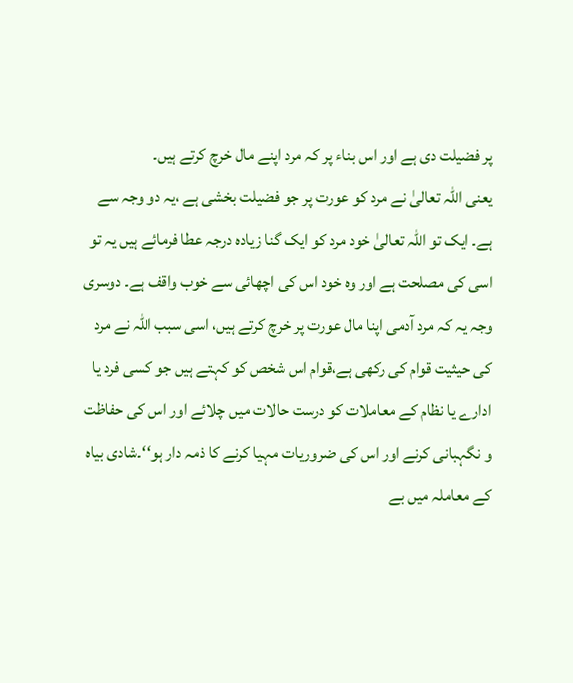پر فضیلت دی ہے اور اس بناء پر کہ مرد اپنے مال خرچ کرتے ہیں۔
یعنی اللہ تعالیٰ نے مرد کو عورت پر جو فضیلت بخشی ہے ،یہ دو وجہ سے ہے۔ ایک تو اللہ تعالیٰ خود مرد کو ایک گنا زیادہ درجہ عطا فرمائے ہیں یہ تو اسی کی مصلحت ہے اور وہ خود اس کی اچھائی سے خوب واقف ہے۔ دوسری وجہ یہ کہ مرد آدمی اپنا مال عورت پر خرچ کرتے ہیں، اسی سبب اللہ نے مرد کی حیثیت قوام کی رکھی ہے،قوام اس شخص کو کہتے ہیں جو کسی فرد یا ادارے یا نظام کے معاملات کو درست حالات میں چلائے اور اس کی حفاظت و نگہبانی کرنے اور اس کی ضروریات مہیا کرنے کا ذمہ دار ہو‘‘۔شادی بیاہ کے معاملہ میں بے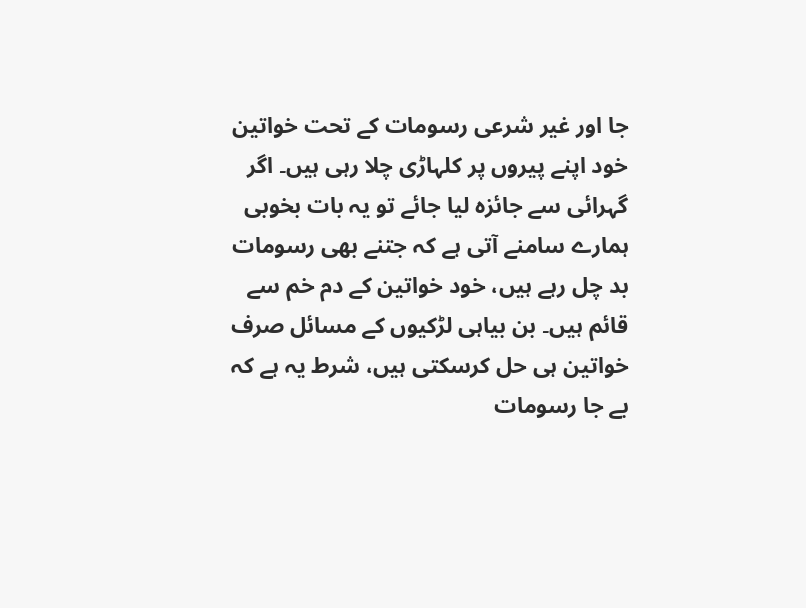جا اور غیر شرعی رسومات کے تحت خواتین خود اپنے پیروں پر کلہاڑی چلا رہی ہیں۔ اگر گہرائی سے جائزہ لیا جائے تو یہ بات بخوبی ہمارے سامنے آتی ہے کہ جتنے بھی رسومات بد چل رہے ہیں، خود خواتین کے دم خم سے قائم ہیں۔ بن بیاہی لڑکیوں کے مسائل صرف خواتین ہی حل کرسکتی ہیں، شرط یہ ہے کہ بے جا رسومات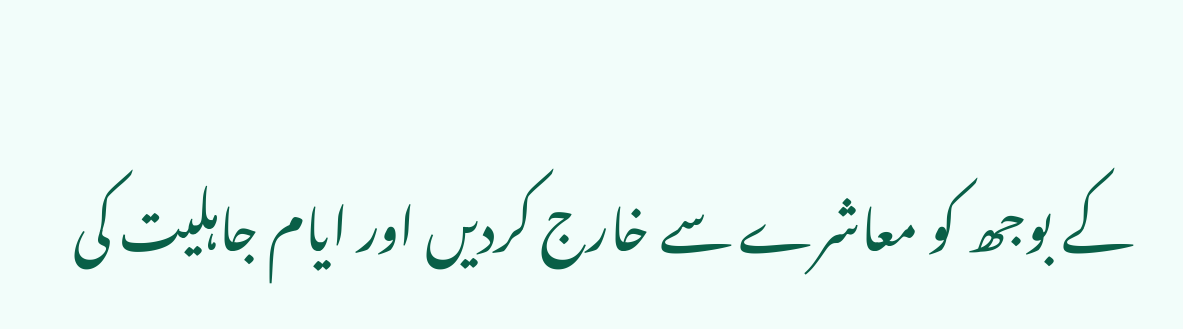کے بوجھ کو معاشرے سے خارج کردیں اور ایام جاہلیت کی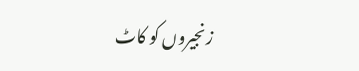زنجیروں کو کاٹ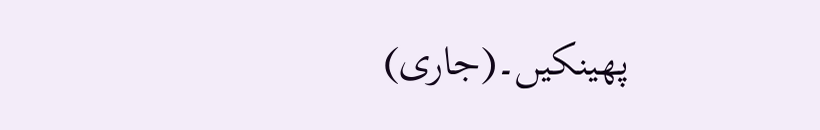پھینکیں۔(جاری)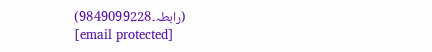(رابطہ۔9849099228)
[email protected]